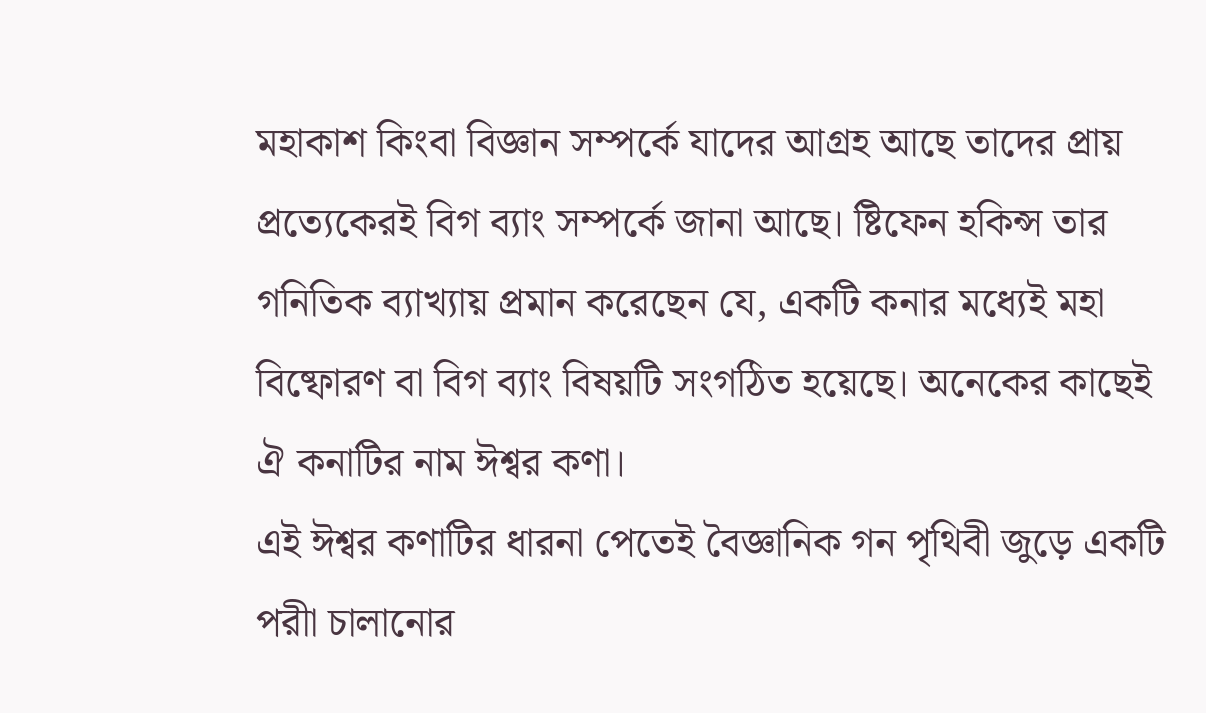মহাকাশ কিংবা বিজ্ঞান সম্পর্কে যাদের আগ্রহ আছে তাদের প্রায় প্রত্যেকেরই বিগ ব্যাং সম্পর্কে জানা আছে। ষ্টিফেন হকিন্স তার গনিতিক ব্যাখ্যায় প্রমান করেছেন যে, একটি কনার মধ্যেই মহা বিষ্ফোরণ বা বিগ ব্যাং বিষয়টি সংগঠিত হয়েছে। অনেকের কাছেই ঐ কনাটির নাম ঈশ্বর কণা।
এই ঈশ্বর কণাটির ধারনা পেতেই বৈজ্ঞানিক গন পৃথিবী জুড়ে একটি পরীা চালানোর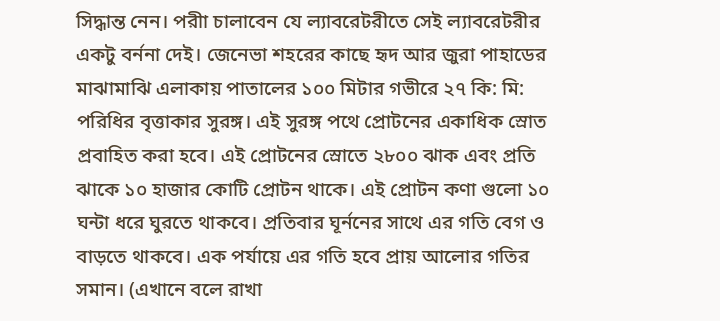সিদ্ধান্ত নেন। পরীা চালাবেন যে ল্যাবরেটরীতে সেই ল্যাবরেটরীর একটু বর্ননা দেই। জেনেভা শহরের কাছে হৃদ আর জুরা পাহাডের মাঝামাঝি এলাকায় পাতালের ১০০ মিটার গভীরে ২৭ কি: মি: পরিধির বৃত্তাকার সুরঙ্গ। এই সুরঙ্গ পথে প্রোটনের একাধিক স্রোত প্রবাহিত করা হবে। এই প্রোটনের স্রোতে ২৮০০ ঝাক এবং প্রতি ঝাকে ১০ হাজার কোটি প্রোটন থাকে। এই প্রোটন কণা গুলো ১০ ঘন্টা ধরে ঘুরতে থাকবে। প্রতিবার ঘূর্ননের সাথে এর গতি বেগ ও বাড়তে থাকবে। এক পর্যায়ে এর গতি হবে প্রায় আলোর গতির সমান। (এখানে বলে রাখা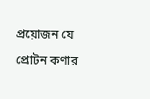প্রয়োজন যে প্রোটন কণার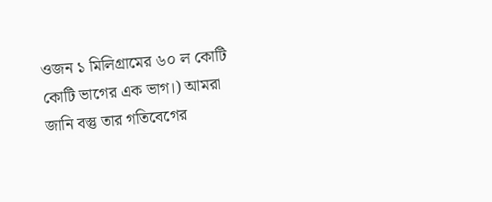ওজন ১ মিলিগ্রামের ৬০ ল কোটি কোটি ভাগের এক ভাগ।) আমরা জানি বস্তু তার গতিবেগের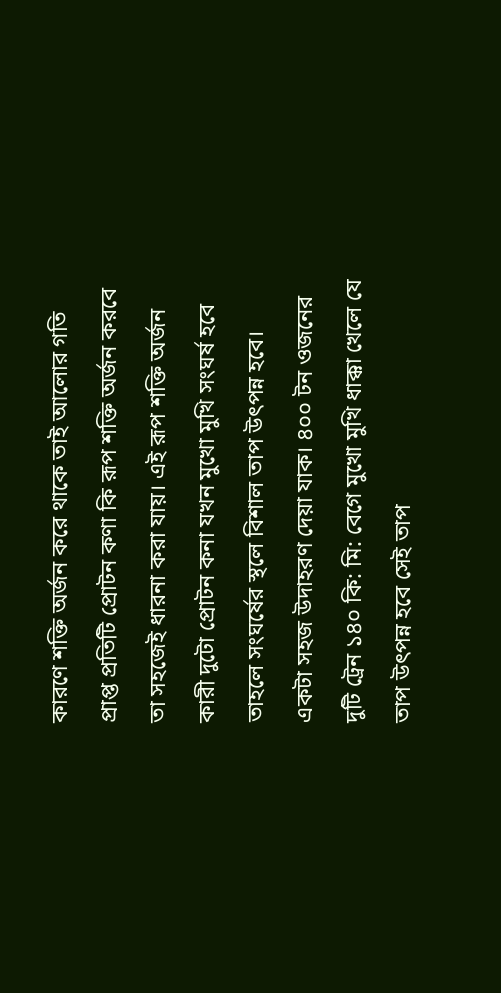কারণে শক্তি অর্জন করে থাকে তাই আলোর গতি প্রাপ্ত প্রতিটি প্রোটন কণা কি রূপ শক্তি অর্জন করবে তা সহজেই ধারনা করা যায়। এই রূপ শক্তি অর্জন কারী দুটো প্রোটন কনা যখন মুখো মুখি সংঘর্ষ হবে তাহলে সংঘর্ষের স্থলে বিশাল তাপ উৎপন্ন হবে। একটা সহজ উদাহরণ দেয়া যাক। ৪০০ টন ওজনের দুটি ট্রেন ১৪০ কি: মি: বেগে মুখো মুখি ধাক্কা খেলে যে তাপ উৎপন্ন হবে সেই তাপ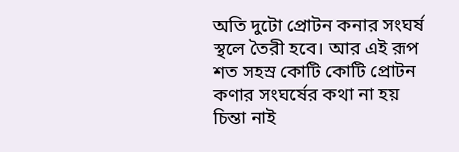অতি দুটো প্রোটন কনার সংঘর্ষ স্থলে তৈরী হবে। আর এই রূপ শত সহস্র কোটি কোটি প্রোটন কণার সংঘর্ষের কথা না হয় চিন্তা নাই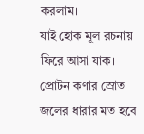করলাম।
যাই হোক মূল রচনায় ফিরে আসা যাক। প্রোটন কণার স্রোত জলের ধারার মত হবে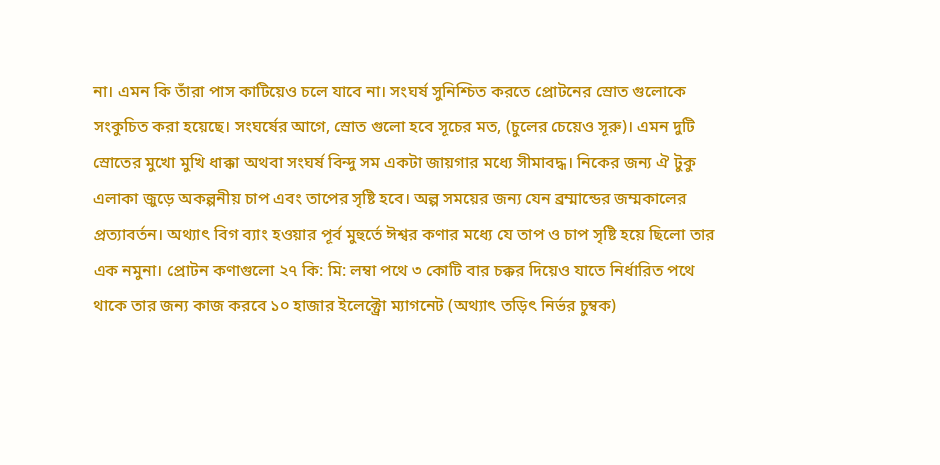না। এমন কি তাঁরা পাস কাটিয়েও চলে যাবে না। সংঘর্ষ সুনিশ্চিত করতে প্রোটনের স্রোত গুলোকে সংকুচিত করা হয়েছে। সংঘর্ষের আগে, স্রোত গুলো হবে সূচের মত, (চুলের চেয়েও সূরু)। এমন দুটি স্রোতের মুখো মুখি ধাক্কা অথবা সংঘর্ষ বিন্দু সম একটা জায়গার মধ্যে সীমাবদ্ধ। নিকের জন্য ঐ টুকু এলাকা জুড়ে অকল্পনীয় চাপ এবং তাপের সৃষ্টি হবে। অল্প সময়ের জন্য যেন ব্রম্মান্ডের জম্মকালের প্রত্যাবর্তন। অথ্যাৎ বিগ ব্যাং হওয়ার পূর্ব মুহুর্তে ঈশ্বর কণার মধ্যে যে তাপ ও চাপ সৃষ্টি হয়ে ছিলো তার এক নমুনা। প্রোটন কণাগুলো ২৭ কি: মি: লম্বা পথে ৩ কোটি বার চক্কর দিয়েও যাতে নির্ধারিত পথে থাকে তার জন্য কাজ করবে ১০ হাজার ইলেক্ট্রো ম্যাগনেট (অথ্যাৎ তড়িৎ নির্ভর চুম্বক)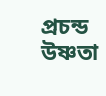প্রচন্ড উষ্ণতা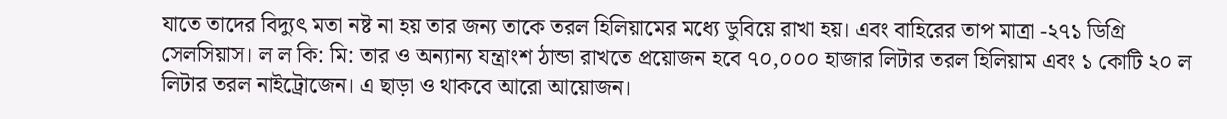যাতে তাদের বিদ্যুৎ মতা নষ্ট না হয় তার জন্য তাকে তরল হিলিয়ামের মধ্যে ডুবিয়ে রাখা হয়। এবং বাহিরের তাপ মাত্রা -২৭১ ডিগ্রি সেলসিয়াস। ল ল কি: মি: তার ও অন্যান্য যন্ত্রাংশ ঠান্ডা রাখতে প্রয়োজন হবে ৭০,০০০ হাজার লিটার তরল হিলিয়াম এবং ১ কোটি ২০ ল লিটার তরল নাইট্রোজেন। এ ছাড়া ও থাকবে আরো আয়োজন।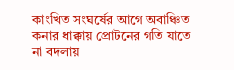কাংখিত সংঘর্ষের আগে অবাঞ্চিত কনার ধাক্কায় প্রোটনের গতি যাতে না বদলায়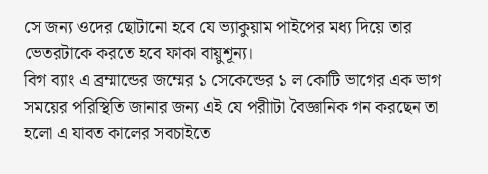সে জন্য ওদের ছোটানো হবে যে ভ্যাকুয়াম পাইপের মধ্য দিয়ে তার ভেতরটাকে করতে হবে ফাকা বায়ুশূন্য।
বিগ ব্যাং এ ব্রম্মান্ডের জম্মের ১ সেকেন্ডের ১ ল কোটি ভাগের এক ভাগ সময়ের পরিস্থিতি জানার জন্য এই যে পরীাটা বৈজ্ঞানিক গন করছেন তা হলো এ যাবত কালের সবচাইতে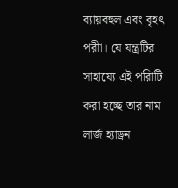ব্যায়বহুল এবং বৃহৎ পরীা। যে যন্ত্রটির সাহায্যে এই পরিাটি করা হচ্ছে তার নাম লার্জ হ্যাড্রন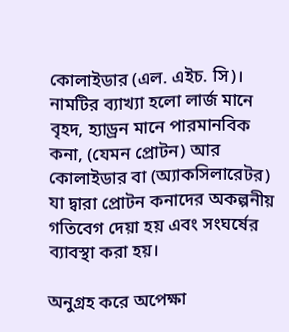কোলাইডার (এল. এইচ. সি)। নামটির ব্যাখ্যা হলো লার্জ মানে বৃহদ, হ্যাড্রন মানে পারমানবিক কনা, (যেমন প্রোটন) আর কোলাইডার বা (অ্যাকসিলারেটর) যা দ্বারা প্রোটন কনাদের অকল্পনীয় গতিবেগ দেয়া হয় এবং সংঘর্ষের ব্যাবস্থা করা হয়।

অনুগ্রহ করে অপেক্ষা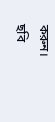করুন। ছবি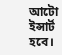আটো ইন্সার্ট হবে।